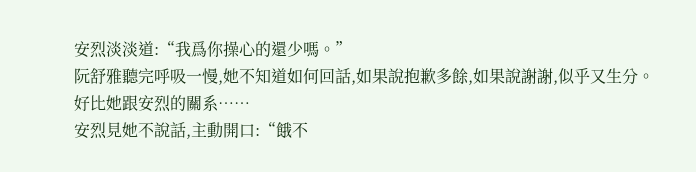安烈淡淡道:“我爲你操心的還少嗎。”
阮舒雅聽完呼吸一慢,她不知道如何回話,如果說抱歉多餘,如果說謝謝,似乎又生分。好比她跟安烈的關系……
安烈見她不說話,主動開口:“餓不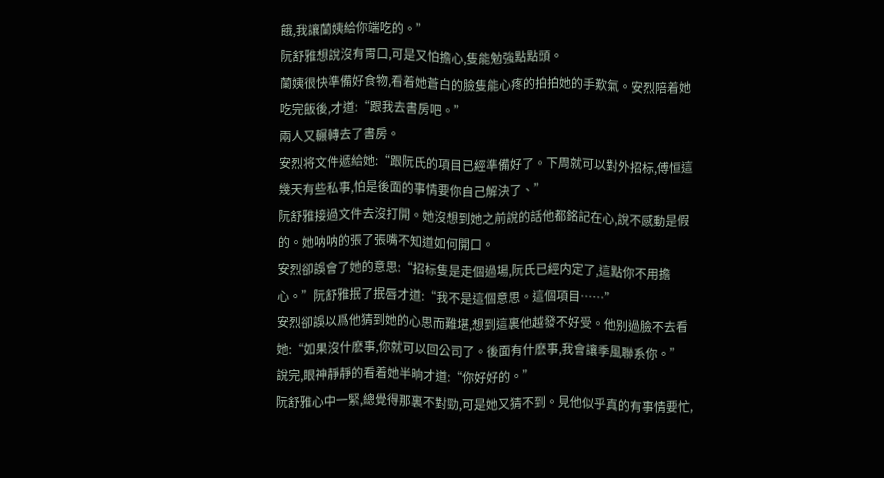餓,我讓蘭姨給你端吃的。”
阮舒雅想說沒有胃口,可是又怕擔心,隻能勉強點點頭。
蘭姨很快準備好食物,看着她蒼白的臉隻能心疼的拍拍她的手歎氣。安烈陪着她吃完飯後,才道:“跟我去書房吧。”
兩人又輾轉去了書房。
安烈将文件遞給她:“跟阮氏的項目已經準備好了。下周就可以對外招标,傅恒這幾天有些私事,怕是後面的事情要你自己解決了、”
阮舒雅接過文件去沒打開。她沒想到她之前說的話他都銘記在心,說不感動是假的。她呐呐的張了張嘴不知道如何開口。
安烈卻誤會了她的意思:“招标隻是走個過場,阮氏已經内定了,這點你不用擔心。”阮舒雅抿了抿唇才道:“我不是這個意思。這個項目……”
安烈卻誤以爲他猜到她的心思而難堪,想到這裏他越發不好受。他别過臉不去看她:“如果沒什麽事,你就可以回公司了。後面有什麽事,我會讓季風聯系你。”
說完,眼神靜靜的看着她半晌才道:“你好好的。”
阮舒雅心中一緊,總覺得那裏不對勁,可是她又猜不到。見他似乎真的有事情要忙,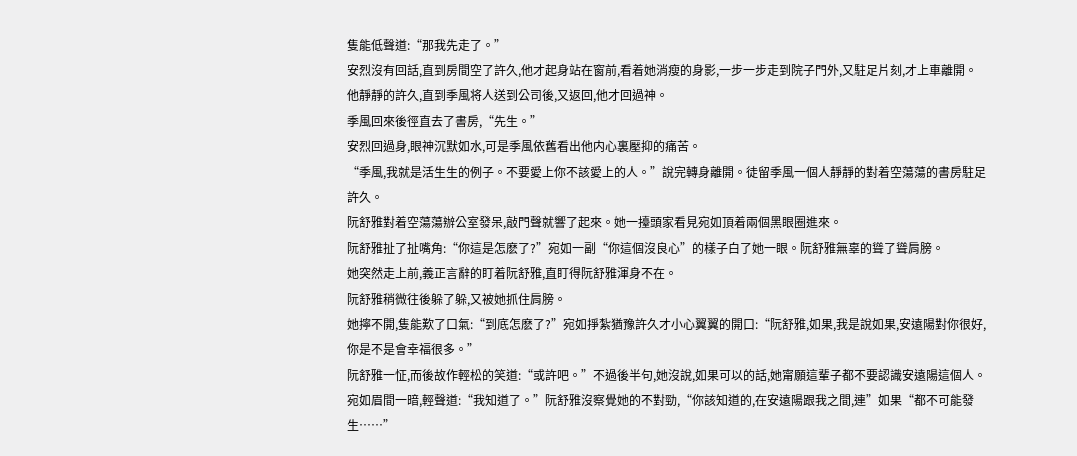隻能低聲道:“那我先走了。”
安烈沒有回話,直到房間空了許久,他才起身站在窗前,看着她消瘦的身影,一步一步走到院子門外,又駐足片刻,才上車離開。他靜靜的許久,直到季風将人送到公司後,又返回,他才回過神。
季風回來後徑直去了書房,“先生。”
安烈回過身,眼神沉默如水,可是季風依舊看出他内心裏壓抑的痛苦。
“季風,我就是活生生的例子。不要愛上你不該愛上的人。”說完轉身離開。徒留季風一個人靜靜的對着空蕩蕩的書房駐足許久。
阮舒雅對着空蕩蕩辦公室發呆,敲門聲就響了起來。她一擡頭家看見宛如頂着兩個黑眼圈進來。
阮舒雅扯了扯嘴角:“你這是怎麽了?”宛如一副“你這個沒良心”的樣子白了她一眼。阮舒雅無辜的聳了聳肩膀。
她突然走上前,義正言辭的盯着阮舒雅,直盯得阮舒雅渾身不在。
阮舒雅稍微往後躲了躲,又被她抓住肩膀。
她擰不開,隻能歎了口氣:“到底怎麽了?”宛如掙紮猶豫許久才小心翼翼的開口:“阮舒雅,如果,我是說如果,安遠陽對你很好,你是不是會幸福很多。”
阮舒雅一怔,而後故作輕松的笑道:“或許吧。”不過後半句,她沒說,如果可以的話,她甯願這輩子都不要認識安遠陽這個人。
宛如眉間一暗,輕聲道:“我知道了。”阮舒雅沒察覺她的不對勁,“你該知道的,在安遠陽跟我之間,連”如果“都不可能發生……”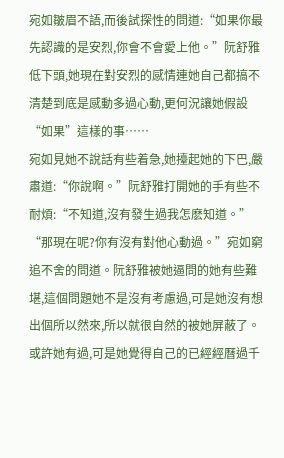宛如皺眉不語,而後試探性的問道:“如果你最先認識的是安烈,你會不會愛上他。”阮舒雅低下頭,她現在對安烈的感情連她自己都搞不清楚到底是感動多過心動,更何況讓她假設“如果”這樣的事……
宛如見她不說話有些着急,她擡起她的下巴,嚴肅道:“你說啊。”阮舒雅打開她的手有些不耐煩:“不知道,沒有發生過我怎麽知道。”
“那現在呢?你有沒有對他心動過。”宛如窮追不舍的問道。阮舒雅被她逼問的她有些難堪,這個問題她不是沒有考慮過,可是她沒有想出個所以然來,所以就很自然的被她屏蔽了。
或許她有過,可是她覺得自己的已經經曆過千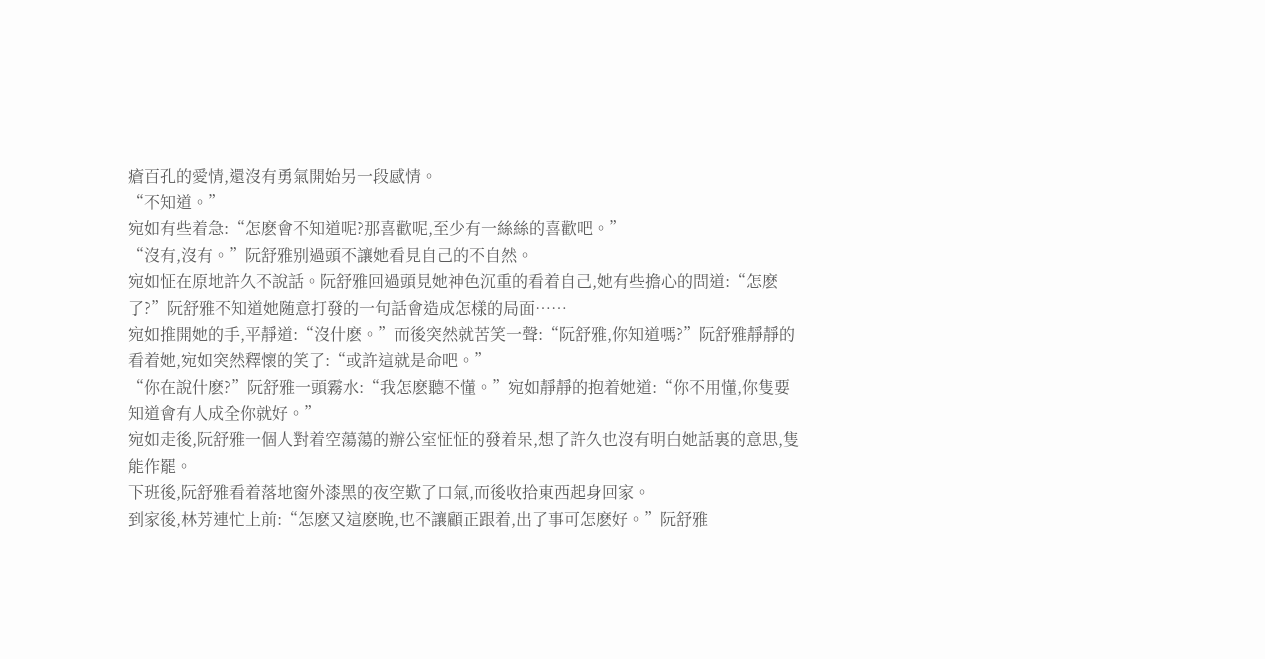瘡百孔的愛情,還沒有勇氣開始另一段感情。
“不知道。”
宛如有些着急:“怎麽會不知道呢?那喜歡呢,至少有一絲絲的喜歡吧。”
“沒有,沒有。”阮舒雅别過頭不讓她看見自己的不自然。
宛如怔在原地許久不說話。阮舒雅回過頭見她神色沉重的看着自己,她有些擔心的問道:“怎麽了?”阮舒雅不知道她随意打發的一句話會造成怎樣的局面……
宛如推開她的手,平靜道:“沒什麽。”而後突然就苦笑一聲:“阮舒雅,你知道嗎?”阮舒雅靜靜的看着她,宛如突然釋懷的笑了:“或許這就是命吧。”
“你在說什麽?”阮舒雅一頭霧水:“我怎麽聽不懂。”宛如靜靜的抱着她道:“你不用懂,你隻要知道會有人成全你就好。”
宛如走後,阮舒雅一個人對着空蕩蕩的辦公室怔怔的發着呆,想了許久也沒有明白她話裏的意思,隻能作罷。
下班後,阮舒雅看着落地窗外漆黑的夜空歎了口氣,而後收拾東西起身回家。
到家後,林芳連忙上前:“怎麽又這麽晚,也不讓顧正跟着,出了事可怎麽好。”阮舒雅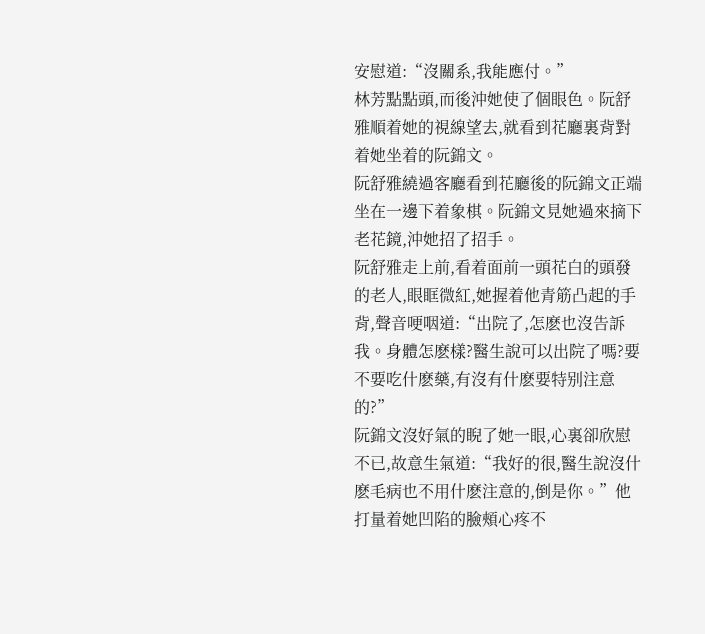安慰道:“沒關系,我能應付。”
林芳點點頭,而後沖她使了個眼色。阮舒雅順着她的視線望去,就看到花廳裏背對着她坐着的阮錦文。
阮舒雅繞過客廳看到花廳後的阮錦文正端坐在一邊下着象棋。阮錦文見她過來摘下老花鏡,沖她招了招手。
阮舒雅走上前,看着面前一頭花白的頭發的老人,眼眶微紅,她握着他青筋凸起的手背,聲音哽咽道:“出院了,怎麽也沒告訴我。身體怎麽樣?醫生說可以出院了嗎?要不要吃什麽藥,有沒有什麽要特别注意的?”
阮錦文沒好氣的睨了她一眼,心裏卻欣慰不已,故意生氣道:“我好的很,醫生說沒什麽毛病也不用什麽注意的,倒是你。”他打量着她凹陷的臉頰心疼不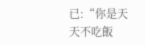已:“你是天天不吃飯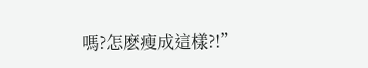嗎?怎麽瘦成這樣?!”